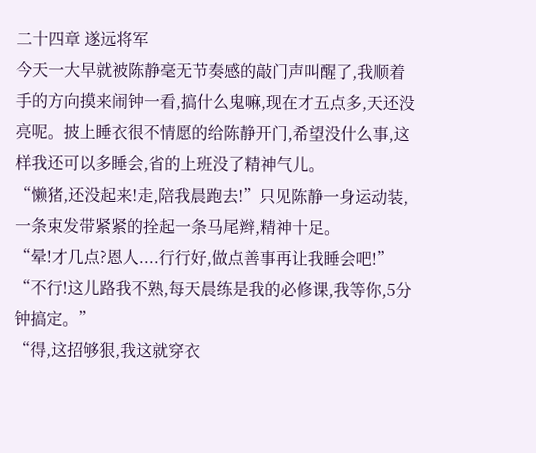二十四章 遂远将军
今天一大早就被陈静毫无节奏感的敲门声叫醒了,我顺着手的方向摸来闹钟一看,搞什么鬼嘛,现在才五点多,天还没亮呢。披上睡衣很不情愿的给陈静开门,希望没什么事,这样我还可以多睡会,省的上班没了精神气儿。
“懒猪,还没起来!走,陪我晨跑去!”只见陈静一身运动装,一条束发带紧紧的拴起一条马尾辫,精神十足。
“晕!才几点?恩人....行行好,做点善事再让我睡会吧!”
“不行!这儿路我不熟,每天晨练是我的必修课,我等你,5分钟搞定。”
“得,这招够狠,我这就穿衣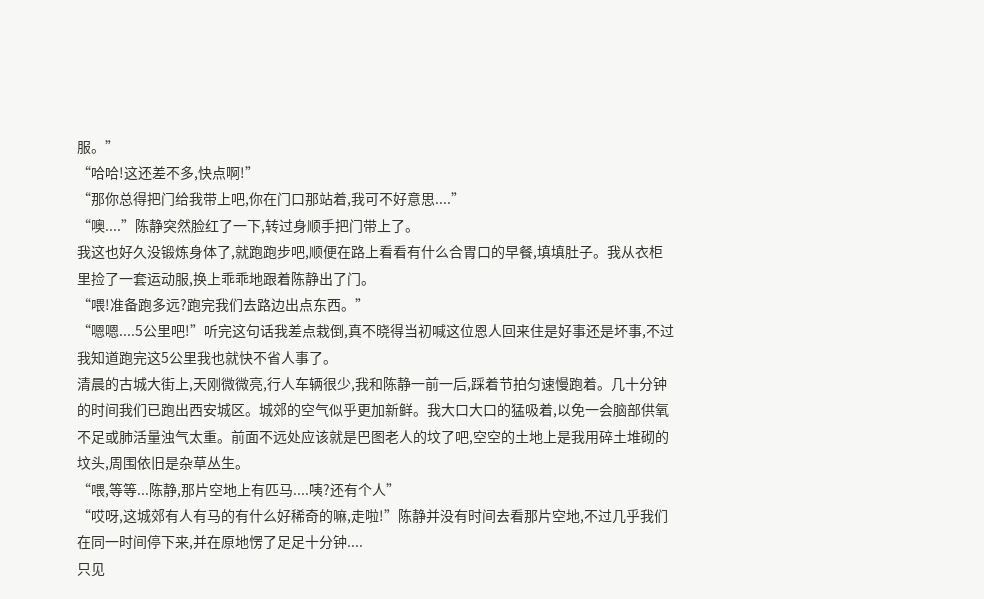服。”
“哈哈!这还差不多,快点啊!”
“那你总得把门给我带上吧,你在门口那站着,我可不好意思....”
“噢....”陈静突然脸红了一下,转过身顺手把门带上了。
我这也好久没锻炼身体了,就跑跑步吧,顺便在路上看看有什么合胃口的早餐,填填肚子。我从衣柜里捡了一套运动服,换上乖乖地跟着陈静出了门。
“喂!准备跑多远?跑完我们去路边出点东西。”
“嗯嗯....5公里吧!”听完这句话我差点栽倒,真不晓得当初喊这位恩人回来住是好事还是坏事,不过我知道跑完这5公里我也就快不省人事了。
清晨的古城大街上,天刚微微亮,行人车辆很少,我和陈静一前一后,踩着节拍匀速慢跑着。几十分钟的时间我们已跑出西安城区。城郊的空气似乎更加新鲜。我大口大口的猛吸着,以免一会脑部供氧不足或肺活量浊气太重。前面不远处应该就是巴图老人的坟了吧,空空的土地上是我用碎土堆砌的坟头,周围依旧是杂草丛生。
“喂,等等...陈静,那片空地上有匹马....咦?还有个人”
“哎呀,这城郊有人有马的有什么好稀奇的嘛,走啦!”陈静并没有时间去看那片空地,不过几乎我们在同一时间停下来,并在原地愣了足足十分钟....
只见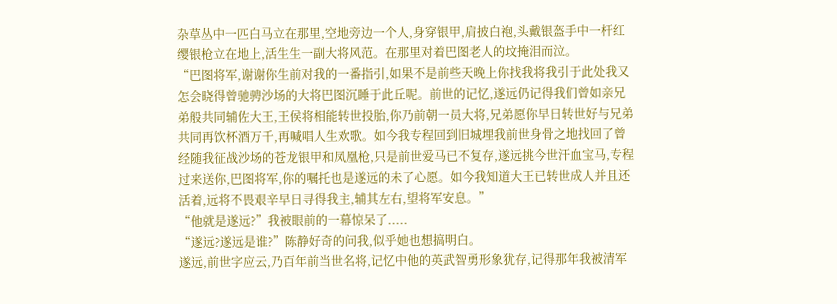杂草丛中一匹白马立在那里,空地旁边一个人,身穿银甲,肩披白袍,头戴银盔手中一杆红缨银枪立在地上,活生生一副大将风范。在那里对着巴图老人的坟掩泪而泣。
“巴图将军,谢谢你生前对我的一番指引,如果不是前些天晚上你找我将我引于此处我又怎会晓得曾驰骋沙场的大将巴图沉睡于此丘呢。前世的记忆,遂远仍记得我们曾如亲兄弟般共同辅佐大王,王侯将相能转世投胎,你乃前朝一员大将,兄弟愿你早日转世好与兄弟共同再饮杯酒万千,再喊唱人生欢歌。如今我专程回到旧城埋我前世身骨之地找回了曾经随我征战沙场的苍龙银甲和凤凰枪,只是前世爱马已不复存,遂远挑今世汗血宝马,专程过来送你,巴图将军,你的嘱托也是遂远的未了心愿。如今我知道大王已转世成人并且还活着,远将不畏艰辛早日寻得我主,辅其左右,望将军安息。”
“他就是遂远?”我被眼前的一幕惊呆了.....
“遂远?遂远是谁?”陈静好奇的问我,似乎她也想搞明白。
遂远,前世字应云,乃百年前当世名将,记忆中他的英武智勇形象犹存,记得那年我被清军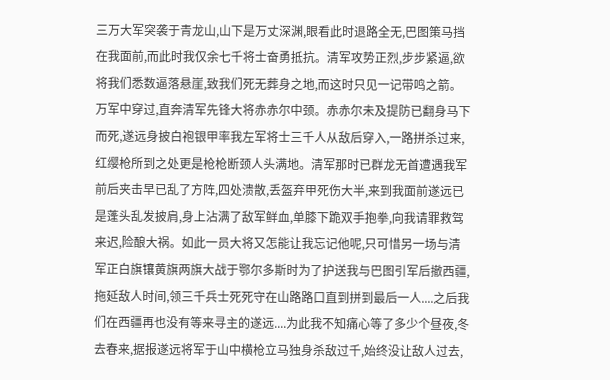三万大军突袭于青龙山,山下是万丈深渊,眼看此时退路全无,巴图策马挡在我面前,而此时我仅余七千将士奋勇抵抗。清军攻势正烈,步步紧逼,欲将我们悉数逼落悬崖,致我们死无葬身之地,而这时只见一记带鸣之箭。万军中穿过,直奔清军先锋大将赤赤尔中颈。赤赤尔未及提防已翻身马下而死,遂远身披白袍银甲率我左军将士三千人从敌后穿入,一路拼杀过来,红缨枪所到之处更是枪枪断颈人头满地。清军那时已群龙无首遭遇我军前后夹击早已乱了方阵,四处溃散,丢盔弃甲死伤大半,来到我面前遂远已是蓬头乱发披肩,身上沾满了敌军鲜血,单膝下跪双手抱拳,向我请罪救驾来迟,险酿大祸。如此一员大将又怎能让我忘记他呢,只可惜另一场与清军正白旗镶黄旗两旗大战于鄂尔多斯时为了护送我与巴图引军后撤西疆,拖延敌人时间,领三千兵士死死守在山路路口直到拼到最后一人....之后我们在西疆再也没有等来寻主的遂远....为此我不知痛心等了多少个昼夜,冬去春来,据报遂远将军于山中横枪立马独身杀敌过千,始终没让敌人过去,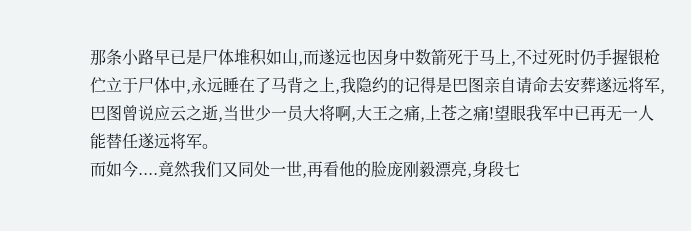那条小路早已是尸体堆积如山,而遂远也因身中数箭死于马上,不过死时仍手握银枪伫立于尸体中,永远睡在了马背之上,我隐约的记得是巴图亲自请命去安葬遂远将军,巴图曾说应云之逝,当世少一员大将啊,大王之痛,上苍之痛!望眼我军中已再无一人能替任遂远将军。
而如今....竟然我们又同处一世,再看他的脸庞刚毅漂亮,身段七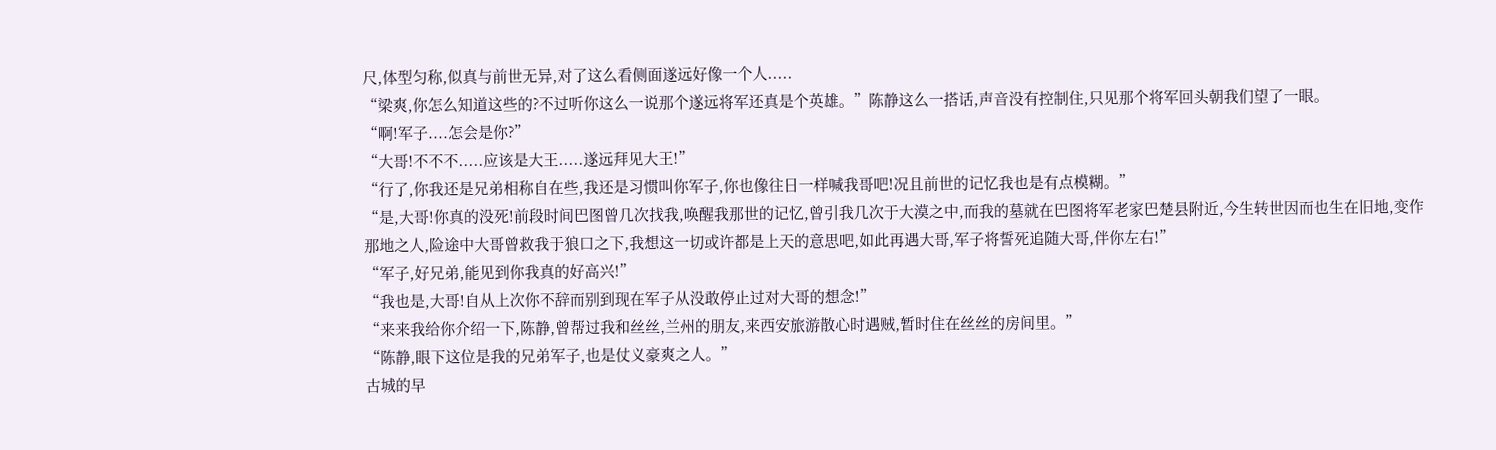尺,体型匀称,似真与前世无异,对了这么看侧面遂远好像一个人.....
“梁爽,你怎么知道这些的?不过听你这么一说那个遂远将军还真是个英雄。”陈静这么一搭话,声音没有控制住,只见那个将军回头朝我们望了一眼。
“啊!军子....怎会是你?”
“大哥!不不不.....应该是大王.....遂远拜见大王!”
“行了,你我还是兄弟相称自在些,我还是习惯叫你军子,你也像往日一样喊我哥吧!况且前世的记忆我也是有点模糊。”
“是,大哥!你真的没死!前段时间巴图曾几次找我,唤醒我那世的记忆,曾引我几次于大漠之中,而我的墓就在巴图将军老家巴楚县附近,今生转世因而也生在旧地,变作那地之人,险途中大哥曾救我于狼口之下,我想这一切或许都是上天的意思吧,如此再遇大哥,军子将誓死追随大哥,伴你左右!”
“军子,好兄弟,能见到你我真的好高兴!”
“我也是,大哥!自从上次你不辞而别到现在军子从没敢停止过对大哥的想念!”
“来来我给你介绍一下,陈静,曾帮过我和丝丝,兰州的朋友,来西安旅游散心时遇贼,暂时住在丝丝的房间里。”
“陈静,眼下这位是我的兄弟军子,也是仗义豪爽之人。”
古城的早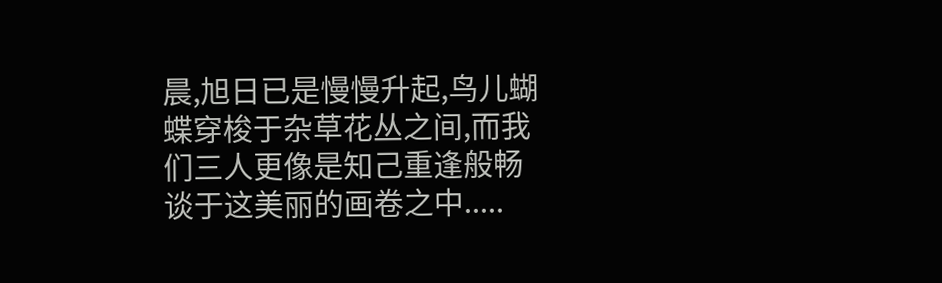晨,旭日已是慢慢升起,鸟儿蝴蝶穿梭于杂草花丛之间,而我们三人更像是知己重逢般畅谈于这美丽的画卷之中.....